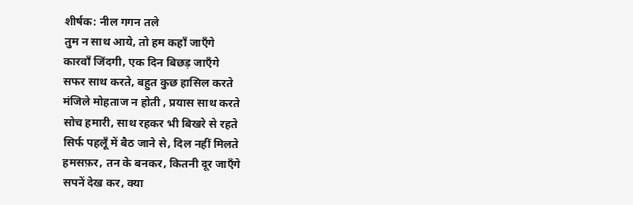शीर्षक: नील गगन तले
तुम न साथ आये, तो हम कहाँ जाएँगे
कारवाँ जिंदगी, एक दिन बिछड़ जाएँगे
सफर साथ करते, बहुत कुछ हासिल करते
मंजिले मोहताज न होती , प्रयास साथ करते
सोच हमारी, साथ रहकर भी बिखरे से रहते
सिर्फ पहलूँ में बैठ जाने से, दिल नहीं मिलते
हमसफ़र, तन के बनकर, कितनी दूर जाएँगे
सपनें देख कर, क्या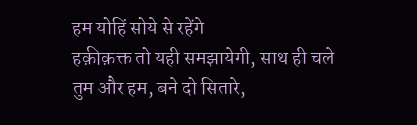हम योहिं सोये से रहेंगे
हक़ीक़क्त तो यही समझायेगी, साथ ही चले
तुम और हम, बने दो सितारे,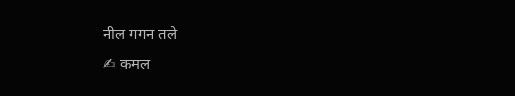नील गगन तले
✍ कमल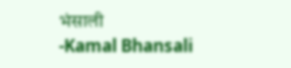भंसाली
-Kamal Bhansali